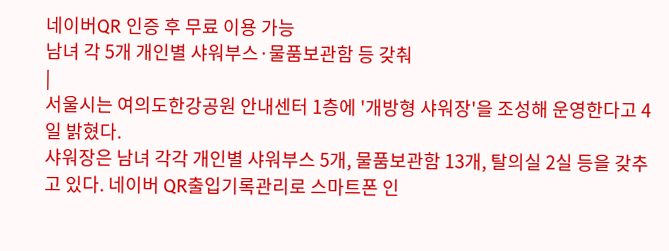네이버QR 인증 후 무료 이용 가능
남녀 각 5개 개인별 샤워부스·물품보관함 등 갖춰
|
서울시는 여의도한강공원 안내센터 1층에 '개방형 샤워장'을 조성해 운영한다고 4일 밝혔다.
샤워장은 남녀 각각 개인별 샤워부스 5개, 물품보관함 13개, 탈의실 2실 등을 갖추고 있다. 네이버 QR출입기록관리로 스마트폰 인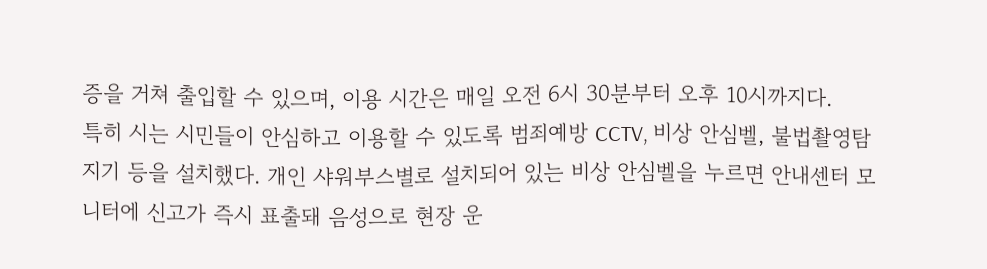증을 거쳐 출입할 수 있으며, 이용 시간은 매일 오전 6시 30분부터 오후 10시까지다.
특히 시는 시민들이 안심하고 이용할 수 있도록 범죄예방 CCTV, 비상 안심벨, 불법촬영탐지기 등을 설치했다. 개인 샤워부스별로 설치되어 있는 비상 안심벨을 누르면 안내센터 모니터에 신고가 즉시 표출돼 음성으로 현장 운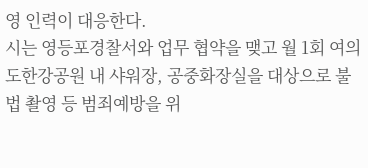영 인력이 대응한다.
시는 영등포경찰서와 업무 협약을 맺고 월 1회 여의도한강공원 내 샤워장, 공중화장실을 대상으로 불법 촬영 등 범죄예방을 위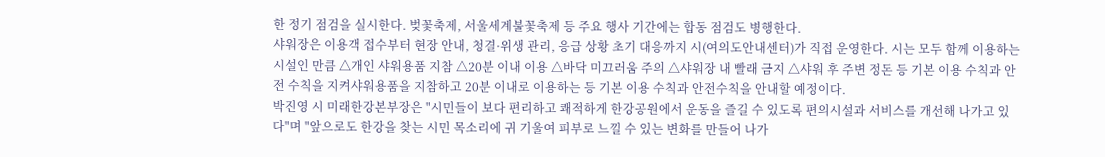한 정기 점검을 실시한다. 벚꽃축제, 서울세계불꽃축제 등 주요 행사 기간에는 합동 점검도 병행한다.
샤워장은 이용객 접수부터 현장 안내, 청결·위생 관리, 응급 상황 초기 대응까지 시(여의도안내센터)가 직접 운영한다. 시는 모두 함께 이용하는 시설인 만큼 △개인 샤워용품 지참 △20분 이내 이용 △바닥 미끄러움 주의 △샤워장 내 빨래 금지 △샤워 후 주변 정돈 등 기본 이용 수칙과 안전 수칙을 지켜샤워용품을 지참하고 20분 이내로 이용하는 등 기본 이용 수칙과 안전수칙을 안내할 예정이다.
박진영 시 미래한강본부장은 "시민들이 보다 편리하고 쾌적하게 한강공원에서 운동을 즐길 수 있도록 편의시설과 서비스를 개선해 나가고 있다"며 "앞으로도 한강을 찾는 시민 목소리에 귀 기울여 피부로 느낄 수 있는 변화를 만들어 나가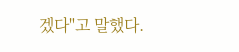겠다"고 말했다.